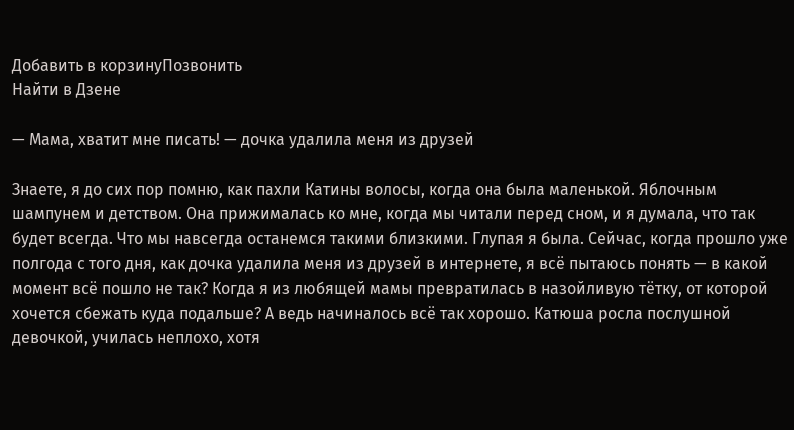Добавить в корзинуПозвонить
Найти в Дзене

— Мама, хватит мне писать! — дочка удалила меня из друзей

Знаете, я до сих пор помню, как пахли Катины волосы, когда она была маленькой. Яблочным шампунем и детством. Она прижималась ко мне, когда мы читали перед сном, и я думала, что так будет всегда. Что мы навсегда останемся такими близкими. Глупая я была. Сейчас, когда прошло уже полгода с того дня, как дочка удалила меня из друзей в интернете, я всё пытаюсь понять — в какой момент всё пошло не так? Когда я из любящей мамы превратилась в назойливую тётку, от которой хочется сбежать куда подальше? А ведь начиналось всё так хорошо. Катюша росла послушной девочкой, училась неплохо, хотя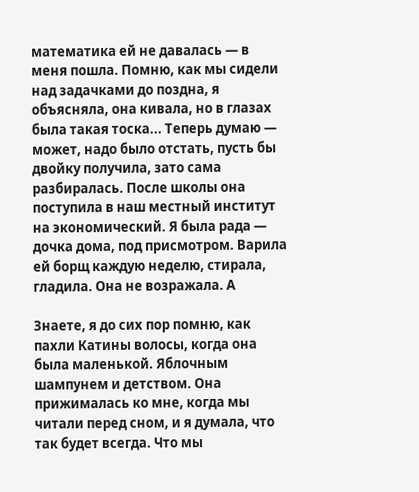математика ей не давалась — в меня пошла. Помню, как мы сидели над задачками до поздна, я объясняла, она кивала, но в глазах была такая тоска... Теперь думаю — может, надо было отстать, пусть бы двойку получила, зато сама разбиралась. После школы она поступила в наш местный институт на экономический. Я была рада — дочка дома, под присмотром. Варила ей борщ каждую неделю, стирала, гладила. Она не возражала. А

Знаете, я до сих пор помню, как пахли Катины волосы, когда она была маленькой. Яблочным шампунем и детством. Она прижималась ко мне, когда мы читали перед сном, и я думала, что так будет всегда. Что мы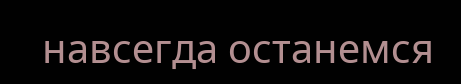навсегда останемся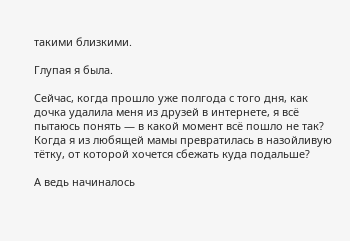такими близкими.

Глупая я была.

Сейчас, когда прошло уже полгода с того дня, как дочка удалила меня из друзей в интернете, я всё пытаюсь понять — в какой момент всё пошло не так? Когда я из любящей мамы превратилась в назойливую тётку, от которой хочется сбежать куда подальше?

А ведь начиналось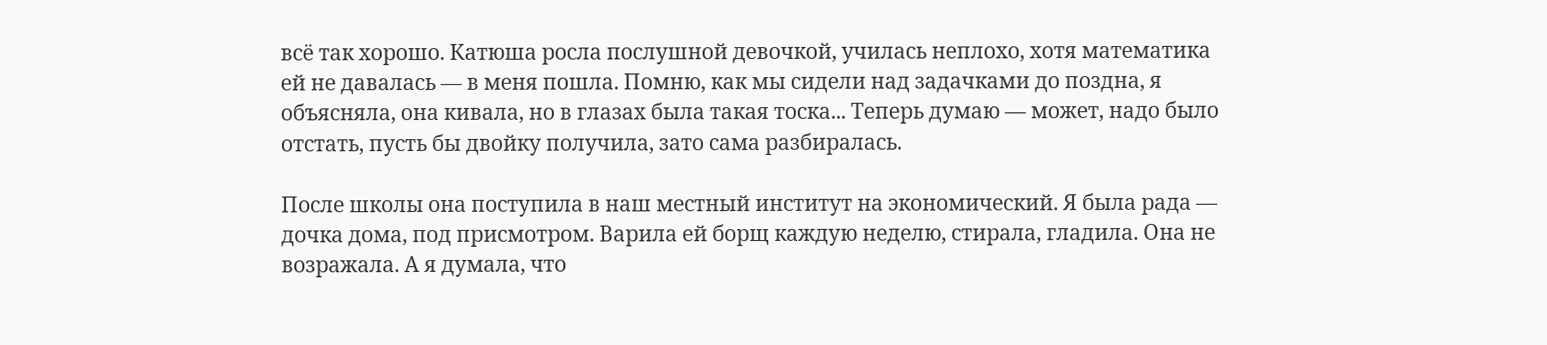всё так хорошо. Катюша росла послушной девочкой, училась неплохо, хотя математика ей не давалась — в меня пошла. Помню, как мы сидели над задачками до поздна, я объясняла, она кивала, но в глазах была такая тоска... Теперь думаю — может, надо было отстать, пусть бы двойку получила, зато сама разбиралась.

После школы она поступила в наш местный институт на экономический. Я была рада — дочка дома, под присмотром. Варила ей борщ каждую неделю, стирала, гладила. Она не возражала. А я думала, что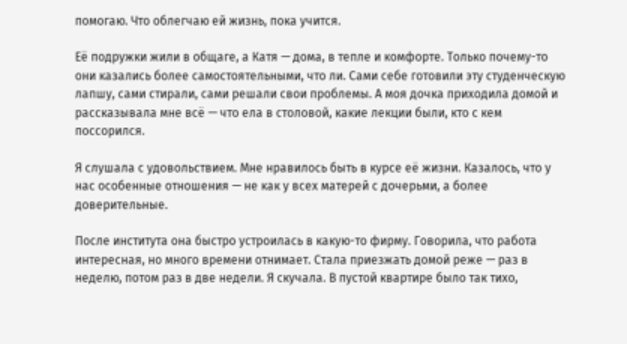помогаю. Что облегчаю ей жизнь, пока учится.

Её подружки жили в общаге, а Катя — дома, в тепле и комфорте. Только почему-то они казались более самостоятельными, что ли. Сами себе готовили эту студенческую лапшу, сами стирали, сами решали свои проблемы. А моя дочка приходила домой и рассказывала мне всё — что ела в столовой, какие лекции были, кто с кем поссорился.

Я слушала с удовольствием. Мне нравилось быть в курсе её жизни. Казалось, что у нас особенные отношения — не как у всех матерей с дочерьми, а более доверительные.

После института она быстро устроилась в какую-то фирму. Говорила, что работа интересная, но много времени отнимает. Стала приезжать домой реже — раз в неделю, потом раз в две недели. Я скучала. В пустой квартире было так тихо,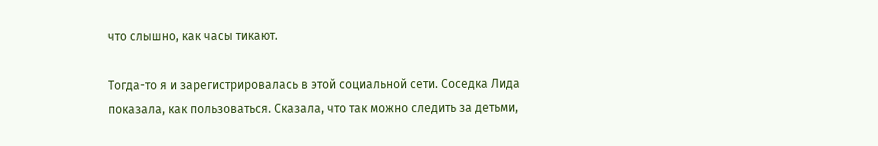что слышно, как часы тикают.

Тогда-то я и зарегистрировалась в этой социальной сети. Соседка Лида показала, как пользоваться. Сказала, что так можно следить за детьми,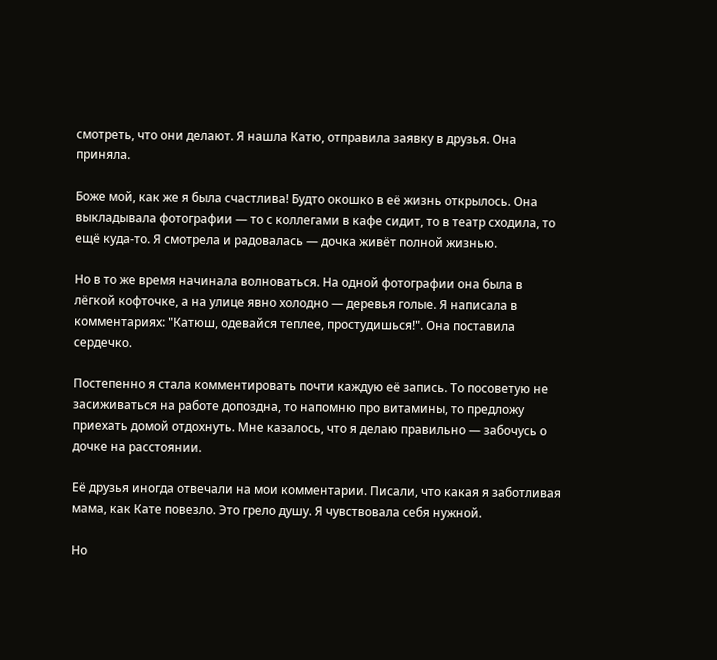смотреть, что они делают. Я нашла Катю, отправила заявку в друзья. Она приняла.

Боже мой, как же я была счастлива! Будто окошко в её жизнь открылось. Она выкладывала фотографии — то с коллегами в кафе сидит, то в театр сходила, то ещё куда-то. Я смотрела и радовалась — дочка живёт полной жизнью.

Но в то же время начинала волноваться. На одной фотографии она была в лёгкой кофточке, а на улице явно холодно — деревья голые. Я написала в комментариях: "Катюш, одевайся теплее, простудишься!". Она поставила сердечко.

Постепенно я стала комментировать почти каждую её запись. То посоветую не засиживаться на работе допоздна, то напомню про витамины, то предложу приехать домой отдохнуть. Мне казалось, что я делаю правильно — забочусь о дочке на расстоянии.

Её друзья иногда отвечали на мои комментарии. Писали, что какая я заботливая мама, как Кате повезло. Это грело душу. Я чувствовала себя нужной.

Но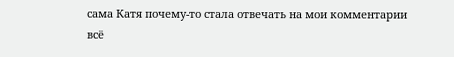сама Катя почему-то стала отвечать на мои комментарии всё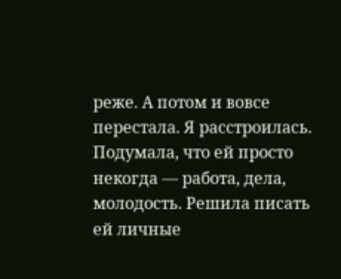реже. А потом и вовсе перестала. Я расстроилась. Подумала, что ей просто некогда — работа, дела, молодость. Решила писать ей личные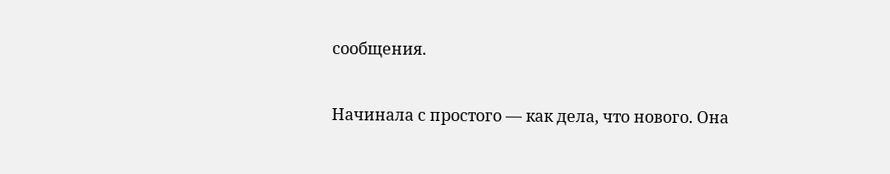сообщения.

Начинала с простого — как дела, что нового. Она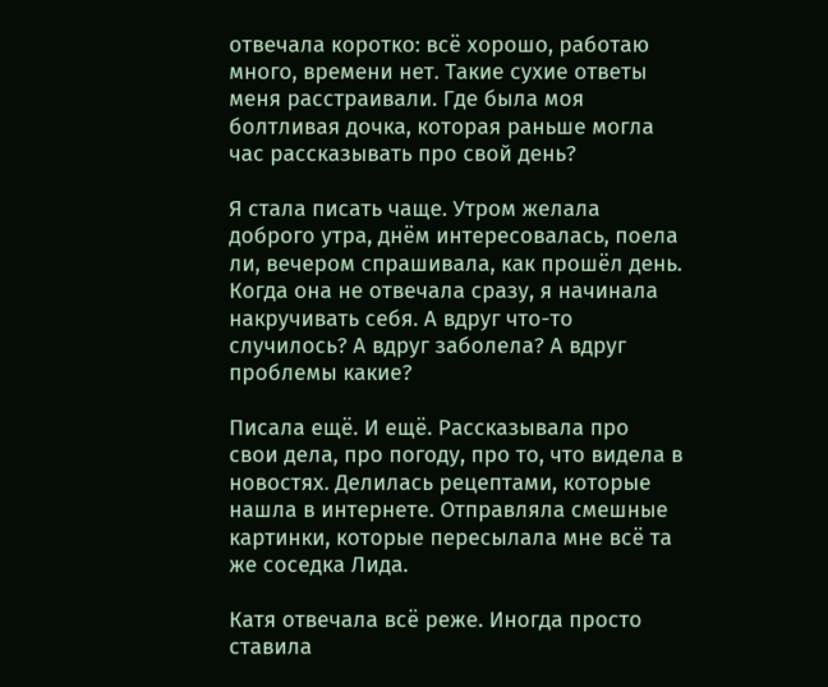отвечала коротко: всё хорошо, работаю много, времени нет. Такие сухие ответы меня расстраивали. Где была моя болтливая дочка, которая раньше могла час рассказывать про свой день?

Я стала писать чаще. Утром желала доброго утра, днём интересовалась, поела ли, вечером спрашивала, как прошёл день. Когда она не отвечала сразу, я начинала накручивать себя. А вдруг что-то случилось? А вдруг заболела? А вдруг проблемы какие?

Писала ещё. И ещё. Рассказывала про свои дела, про погоду, про то, что видела в новостях. Делилась рецептами, которые нашла в интернете. Отправляла смешные картинки, которые пересылала мне всё та же соседка Лида.

Катя отвечала всё реже. Иногда просто ставила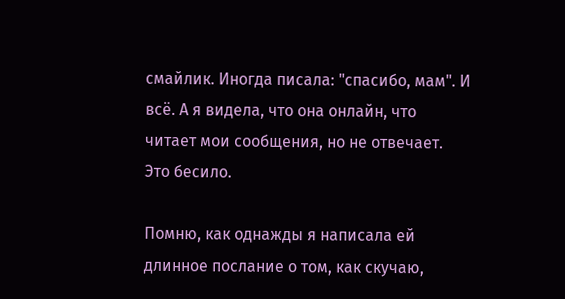смайлик. Иногда писала: "спасибо, мам". И всё. А я видела, что она онлайн, что читает мои сообщения, но не отвечает. Это бесило.

Помню, как однажды я написала ей длинное послание о том, как скучаю,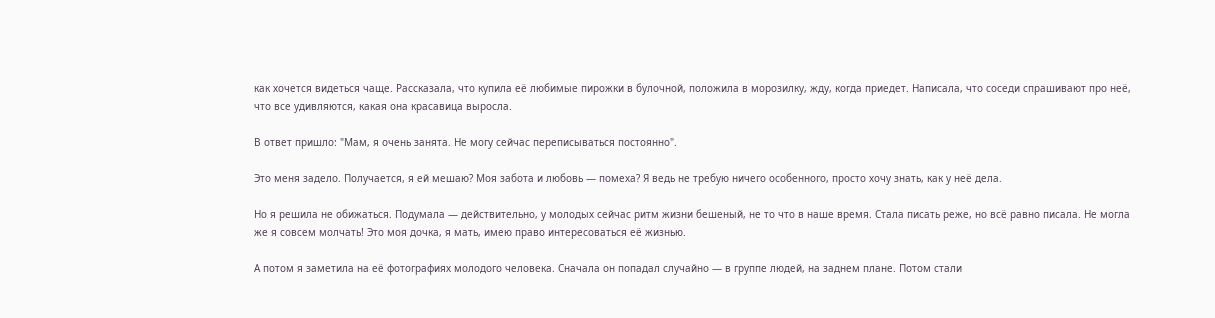как хочется видеться чаще. Рассказала, что купила её любимые пирожки в булочной, положила в морозилку, жду, когда приедет. Написала, что соседи спрашивают про неё, что все удивляются, какая она красавица выросла.

В ответ пришло: "Мам, я очень занята. Не могу сейчас переписываться постоянно".

Это меня задело. Получается, я ей мешаю? Моя забота и любовь — помеха? Я ведь не требую ничего особенного, просто хочу знать, как у неё дела.

Но я решила не обижаться. Подумала — действительно, у молодых сейчас ритм жизни бешеный, не то что в наше время. Стала писать реже, но всё равно писала. Не могла же я совсем молчать! Это моя дочка, я мать, имею право интересоваться её жизнью.

А потом я заметила на её фотографиях молодого человека. Сначала он попадал случайно — в группе людей, на заднем плане. Потом стали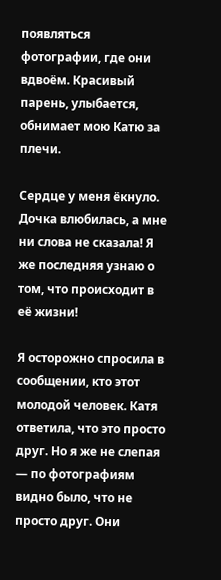появляться фотографии, где они вдвоём. Красивый парень, улыбается, обнимает мою Катю за плечи.

Сердце у меня ёкнуло. Дочка влюбилась, а мне ни слова не сказала! Я же последняя узнаю о том, что происходит в её жизни!

Я осторожно спросила в сообщении, кто этот молодой человек. Катя ответила, что это просто друг. Но я же не слепая — по фотографиям видно было, что не просто друг. Они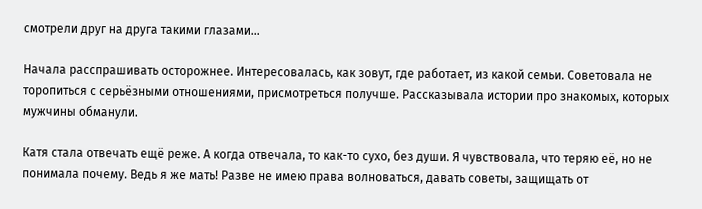смотрели друг на друга такими глазами...

Начала расспрашивать осторожнее. Интересовалась, как зовут, где работает, из какой семьи. Советовала не торопиться с серьёзными отношениями, присмотреться получше. Рассказывала истории про знакомых, которых мужчины обманули.

Катя стала отвечать ещё реже. А когда отвечала, то как-то сухо, без души. Я чувствовала, что теряю её, но не понимала почему. Ведь я же мать! Разве не имею права волноваться, давать советы, защищать от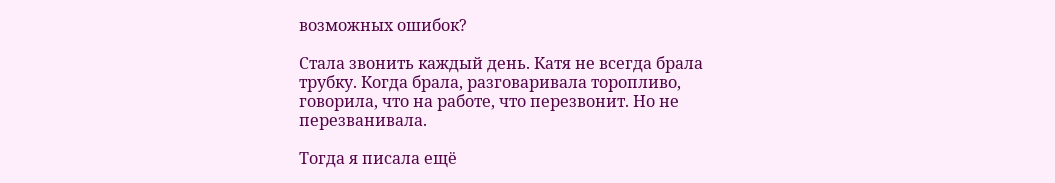возможных ошибок?

Стала звонить каждый день. Катя не всегда брала трубку. Когда брала, разговаривала торопливо, говорила, что на работе, что перезвонит. Но не перезванивала.

Тогда я писала ещё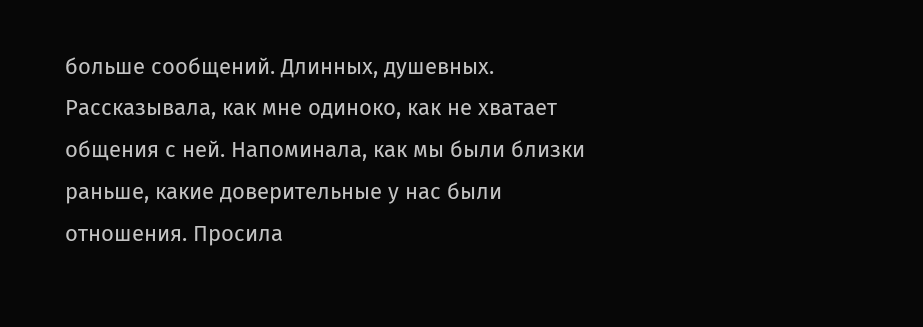больше сообщений. Длинных, душевных. Рассказывала, как мне одиноко, как не хватает общения с ней. Напоминала, как мы были близки раньше, какие доверительные у нас были отношения. Просила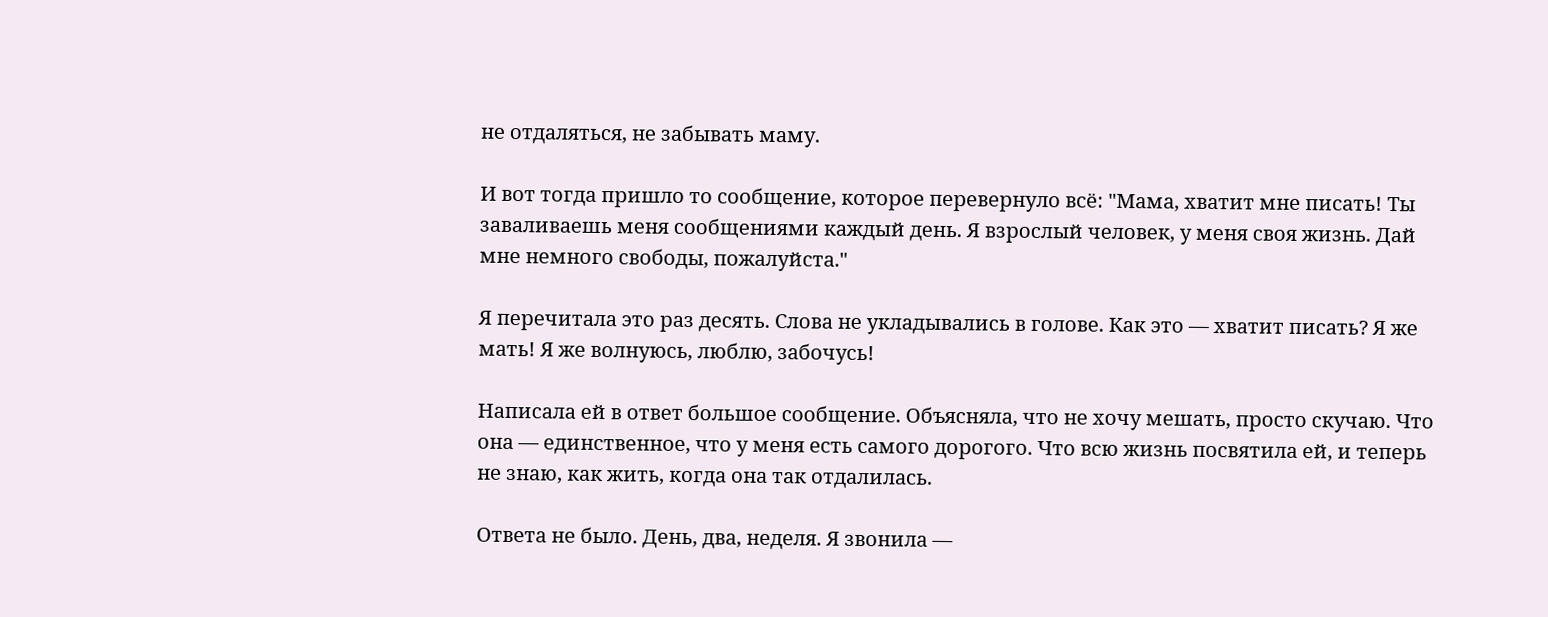не отдаляться, не забывать маму.

И вот тогда пришло то сообщение, которое перевернуло всё: "Мама, хватит мне писать! Ты заваливаешь меня сообщениями каждый день. Я взрослый человек, у меня своя жизнь. Дай мне немного свободы, пожалуйста."

Я перечитала это раз десять. Слова не укладывались в голове. Как это — хватит писать? Я же мать! Я же волнуюсь, люблю, забочусь!

Написала ей в ответ большое сообщение. Объясняла, что не хочу мешать, просто скучаю. Что она — единственное, что у меня есть самого дорогого. Что всю жизнь посвятила ей, и теперь не знаю, как жить, когда она так отдалилась.

Ответа не было. День, два, неделя. Я звонила —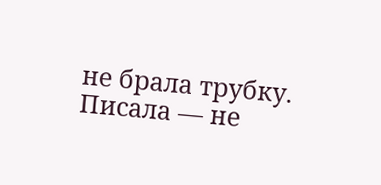не брала трубку. Писала — не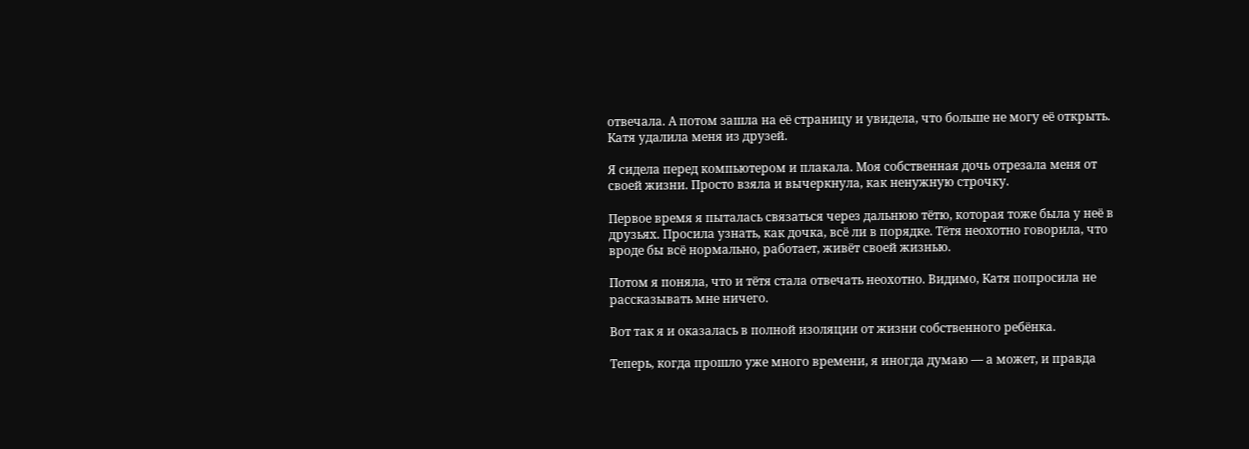отвечала. А потом зашла на её страницу и увидела, что больше не могу её открыть. Катя удалила меня из друзей.

Я сидела перед компьютером и плакала. Моя собственная дочь отрезала меня от своей жизни. Просто взяла и вычеркнула, как ненужную строчку.

Первое время я пыталась связаться через дальнюю тётю, которая тоже была у неё в друзьях. Просила узнать, как дочка, всё ли в порядке. Тётя неохотно говорила, что вроде бы всё нормально, работает, живёт своей жизнью.

Потом я поняла, что и тётя стала отвечать неохотно. Видимо, Катя попросила не рассказывать мне ничего.

Вот так я и оказалась в полной изоляции от жизни собственного ребёнка.

Теперь, когда прошло уже много времени, я иногда думаю — а может, и правда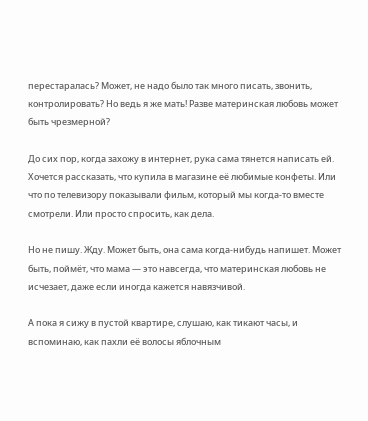перестаралась? Может, не надо было так много писать, звонить, контролировать? Но ведь я же мать! Разве материнская любовь может быть чрезмерной?

До сих пор, когда захожу в интернет, рука сама тянется написать ей. Хочется рассказать, что купила в магазине её любимые конфеты. Или что по телевизору показывали фильм, который мы когда-то вместе смотрели. Или просто спросить, как дела.

Но не пишу. Жду. Может быть, она сама когда-нибудь напишет. Может быть, поймёт, что мама — это навсегда, что материнская любовь не исчезает, даже если иногда кажется навязчивой.

А пока я сижу в пустой квартире, слушаю, как тикают часы, и вспоминаю, как пахли её волосы яблочным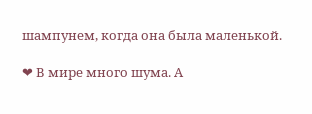шампунем, когда она была маленькой.

❤ В мире много шума. А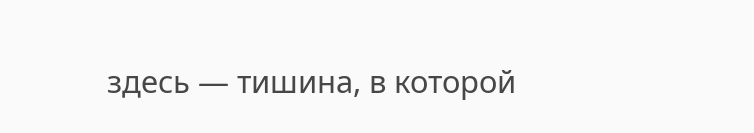здесь — тишина, в которой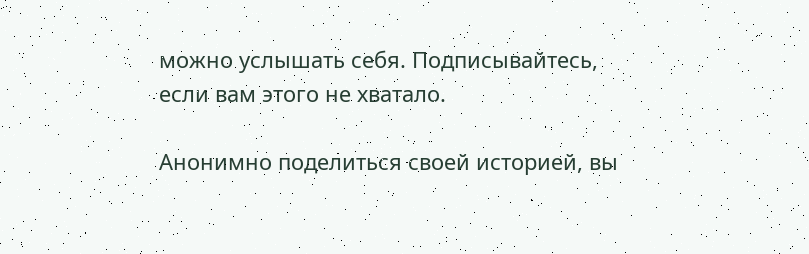можно услышать себя. Подписывайтесь, если вам этого не хватало.

Анонимно поделиться своей историей, вы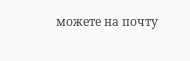можете на почту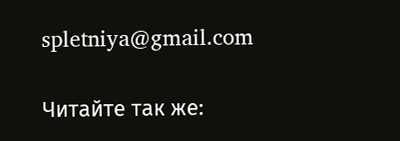spletniya@gmail.com

Читайте так же: